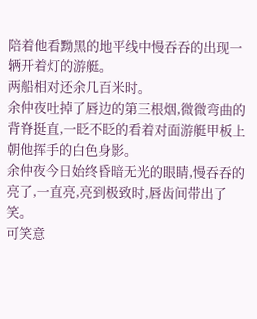陪着他看黝黑的地平线中慢吞吞的出现一辆开着灯的游艇。
两船相对还余几百米时。
余仲夜吐掉了唇边的第三根烟,微微弯曲的背脊挺直,一眨不眨的看着对面游艇甲板上朝他挥手的白色身影。
余仲夜今日始终昏暗无光的眼睛,慢吞吞的亮了,一直亮,亮到极致时,唇齿间带出了笑。
可笑意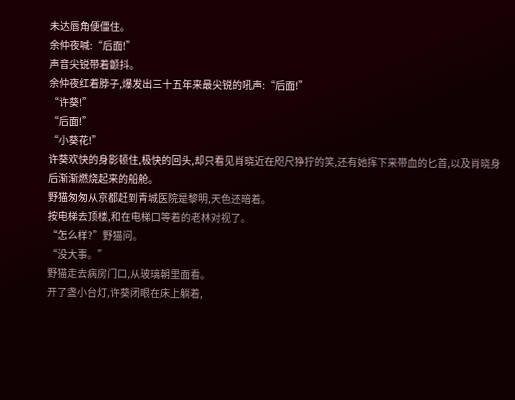未达唇角便僵住。
余仲夜喊:“后面!”
声音尖锐带着颤抖。
余仲夜红着脖子,爆发出三十五年来最尖锐的吼声:“后面!”
“许葵!”
“后面!”
“小葵花!”
许葵欢快的身影顿住,极快的回头,却只看见肖晓近在咫尺狰狞的笑,还有她挥下来带血的匕首,以及肖晓身后渐渐燃烧起来的船舱。
野猫匆匆从京都赶到青城医院是黎明,天色还暗着。
按电梯去顶楼,和在电梯口等着的老林对视了。
“怎么样?”野猫问。
“没大事。”
野猫走去病房门口,从玻璃朝里面看。
开了盏小台灯,许葵闭眼在床上躺着,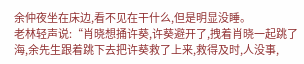余仲夜坐在床边,看不见在干什么,但是明显没睡。
老林轻声说:“肖晓想捅许葵,许葵避开了,拽着肖晓一起跳了海,余先生跟着跳下去把许葵救了上来,救得及时,人没事,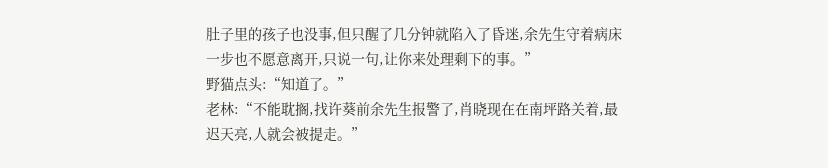肚子里的孩子也没事,但只醒了几分钟就陷入了昏迷,余先生守着病床一步也不愿意离开,只说一句,让你来处理剩下的事。”
野猫点头:“知道了。”
老林:“不能耽搁,找许葵前余先生报警了,肖晓现在在南坪路关着,最迟天亮,人就会被提走。”